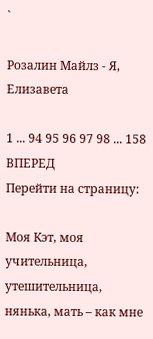`

Розалин Майлз - Я, Елизавета

1 ... 94 95 96 97 98 ... 158 ВПЕРЕД
Перейти на страницу:

Моя Кэт, моя учительница, утешительница, нянька, мать – как мне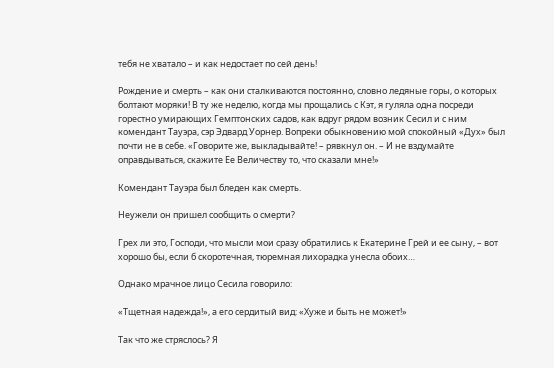тебя не хватало – и как недостает по сей день!

Рождение и смерть – как они сталкиваются постоянно, словно ледяные горы, о которых болтают моряки! В ту же неделю, когда мы прощались с Кэт, я гуляла одна посреди горестно умирающих Гемптонских садов, как вдруг рядом возник Сесил и с ним комендант Тауэра, сэр Эдвард Уорнер. Вопреки обыкновению мой спокойный «Дух» был почти не в себе. «Говорите же, выкладывайте! – рявкнул он. – И не вздумайте оправдываться, скажите Ее Величеству то, что сказали мне!»

Комендант Тауэра был бледен как смерть.

Неужели он пришел сообщить о смерти?

Грех ли это, Господи, что мысли мои сразу обратились к Екатерине Грей и ее сыну, – вот хорошо бы, если б скоротечная, тюремная лихорадка унесла обоих…

Однако мрачное лицо Сесила говорило:

«Тщетная надежда!», а его сердитый вид: «Хуже и быть не может!»

Так что же стряслось? Я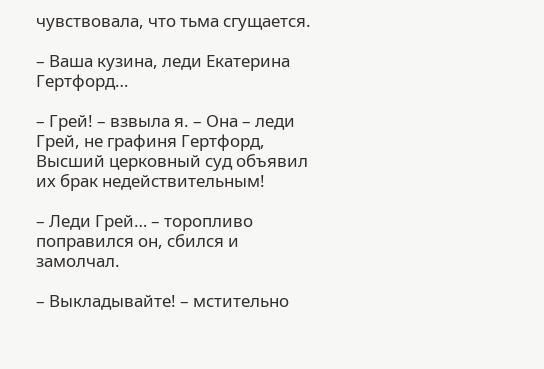чувствовала, что тьма сгущается.

– Ваша кузина, леди Екатерина Гертфорд…

– Грей! – взвыла я. – Она – леди Грей, не графиня Гертфорд, Высший церковный суд объявил их брак недействительным!

– Леди Грей… – торопливо поправился он, сбился и замолчал.

– Выкладывайте! – мстительно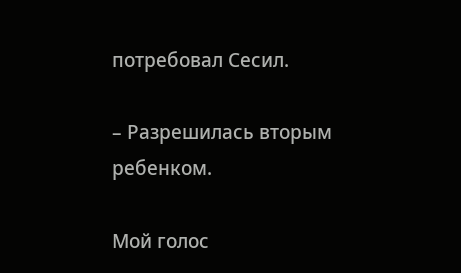потребовал Сесил.

– Разрешилась вторым ребенком.

Мой голос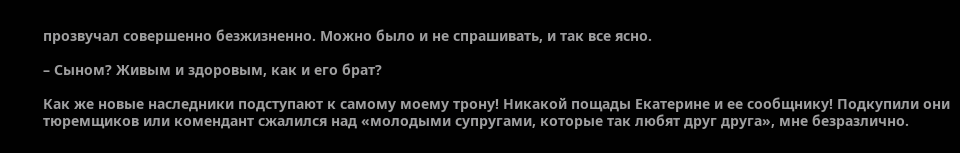прозвучал совершенно безжизненно. Можно было и не спрашивать, и так все ясно.

– Сыном? Живым и здоровым, как и его брат?

Как же новые наследники подступают к самому моему трону! Никакой пощады Екатерине и ее сообщнику! Подкупили они тюремщиков или комендант сжалился над «молодыми супругами, которые так любят друг друга», мне безразлично.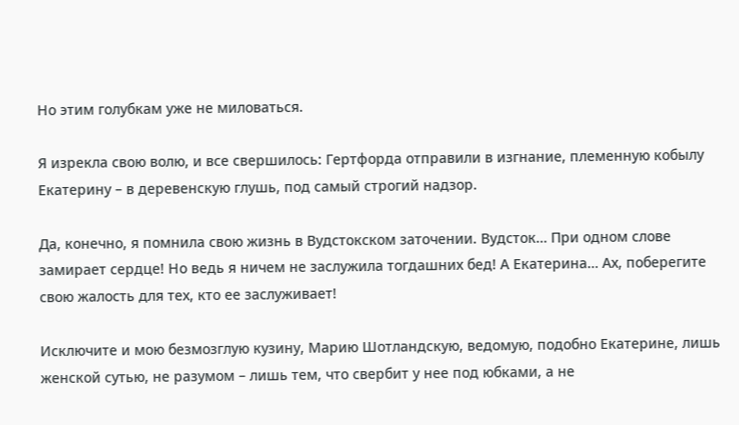Но этим голубкам уже не миловаться.

Я изрекла свою волю, и все свершилось: Гертфорда отправили в изгнание, племенную кобылу Екатерину – в деревенскую глушь, под самый строгий надзор.

Да, конечно, я помнила свою жизнь в Вудстокском заточении. Вудсток… При одном слове замирает сердце! Но ведь я ничем не заслужила тогдашних бед! А Екатерина… Ах, поберегите свою жалость для тех, кто ее заслуживает!

Исключите и мою безмозглую кузину, Марию Шотландскую, ведомую, подобно Екатерине, лишь женской сутью, не разумом – лишь тем, что свербит у нее под юбками, а не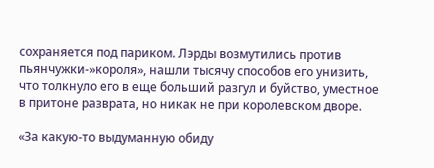сохраняется под париком. Лэрды возмутились против пьянчужки-»короля», нашли тысячу способов его унизить, что толкнуло его в еще больший разгул и буйство, уместное в притоне разврата, но никак не при королевском дворе.

«За какую-то выдуманную обиду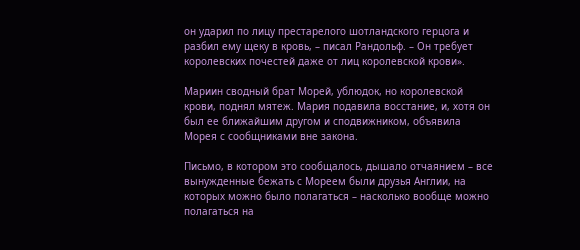он ударил по лицу престарелого шотландского герцога и разбил ему щеку в кровь, – писал Рандольф. – Он требует королевских почестей даже от лиц королевской крови».

Мариин сводный брат Морей, ублюдок, но королевской крови, поднял мятеж. Мария подавила восстание, и, хотя он был ее ближайшим другом и сподвижником, объявила Морея с сообщниками вне закона.

Письмо, в котором это сообщалось, дышало отчаянием – все вынужденные бежать с Мореем были друзья Англии, на которых можно было полагаться – насколько вообще можно полагаться на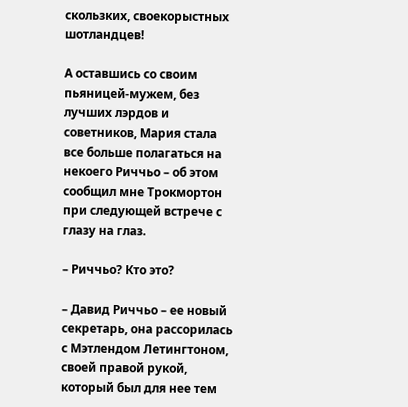скользких, своекорыстных шотландцев!

А оставшись со своим пьяницей-мужем, без лучших лэрдов и советников, Мария стала все больше полагаться на некоего Риччьо – об этом сообщил мне Трокмортон при следующей встрече с глазу на глаз.

– Риччьо? Кто это?

– Давид Риччьо – ее новый секретарь, она рассорилась с Мэтлендом Летингтоном, своей правой рукой, который был для нее тем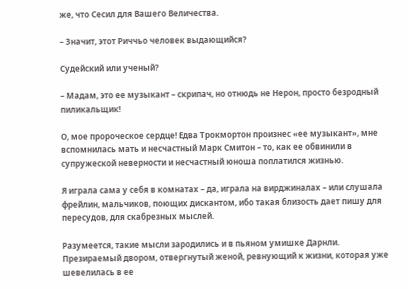же, что Сесил для Вашего Величества.

– Значит, этот Риччьо человек выдающийся?

Судейский или ученый?

– Мадам, это ее музыкант – скрипач, но отнюдь не Нерон, просто безродный пиликальщик!

О, мое пророческое сердце! Едва Трокмортон произнес «ее музыкант», мне вспомнилась мать и несчастный Марк Смитон – то, как ее обвинили в супружеской неверности и несчастный юноша поплатился жизнью.

Я играла сама у себя в комнатах – да, играла на вирджиналах – или слушала фрейлин, мальчиков, поющих дискантом, ибо такая близость дает пишу для пересудов, для скабрезных мыслей.

Разумеется, такие мысли зародились и в пьяном умишке Дарнли. Презираемый двором, отвергнутый женой, ревнующий к жизни, которая уже шевелилась в ее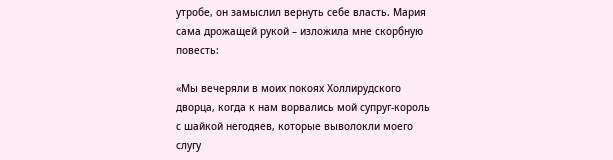утробе, он замыслил вернуть себе власть. Мария сама дрожащей рукой – изложила мне скорбную повесть:

«Мы вечеряли в моих покоях Холлирудского дворца, когда к нам ворвались мой супруг-король с шайкой негодяев, которые выволокли моего слугу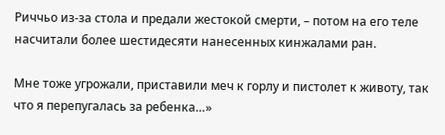Риччьо из-за стола и предали жестокой смерти, – потом на его теле насчитали более шестидесяти нанесенных кинжалами ран.

Мне тоже угрожали, приставили меч к горлу и пистолет к животу, так что я перепугалась за ребенка…»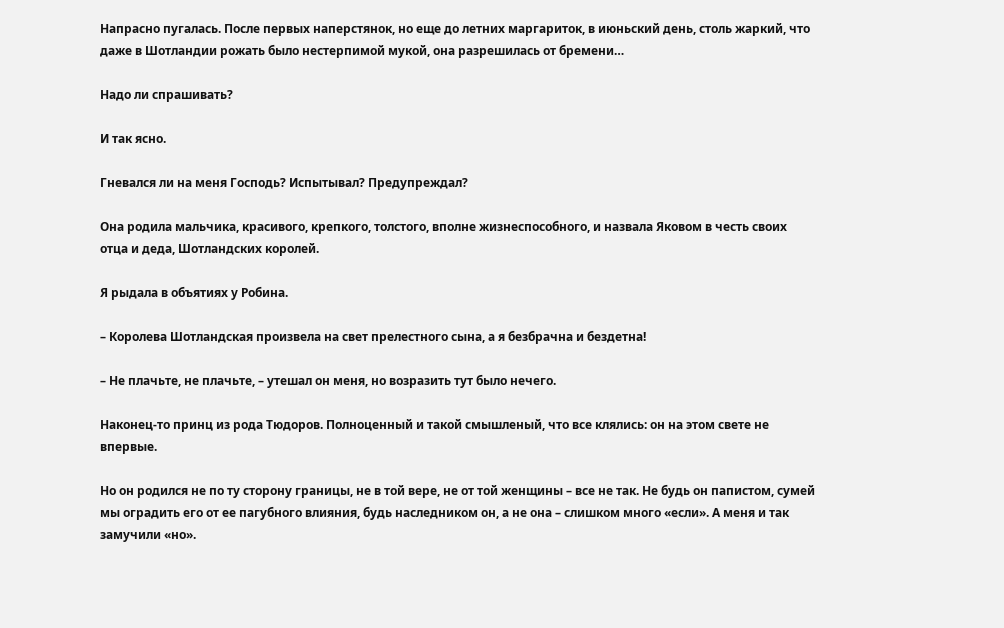Напрасно пугалась. После первых наперстянок, но еще до летних маргариток, в июньский день, столь жаркий, что даже в Шотландии рожать было нестерпимой мукой, она разрешилась от бремени…

Надо ли спрашивать?

И так ясно.

Гневался ли на меня Господь? Испытывал? Предупреждал?

Она родила мальчика, красивого, крепкого, толстого, вполне жизнеспособного, и назвала Яковом в честь своих отца и деда, Шотландских королей.

Я рыдала в объятиях у Робина.

– Королева Шотландская произвела на свет прелестного сына, а я безбрачна и бездетна!

– Не плачьте, не плачьте, – утешал он меня, но возразить тут было нечего.

Наконец-то принц из рода Тюдоров. Полноценный и такой смышленый, что все клялись: он на этом свете не впервые.

Но он родился не по ту сторону границы, не в той вере, не от той женщины – все не так. Не будь он папистом, сумей мы оградить его от ее пагубного влияния, будь наследником он, а не она – слишком много «если». А меня и так замучили «но».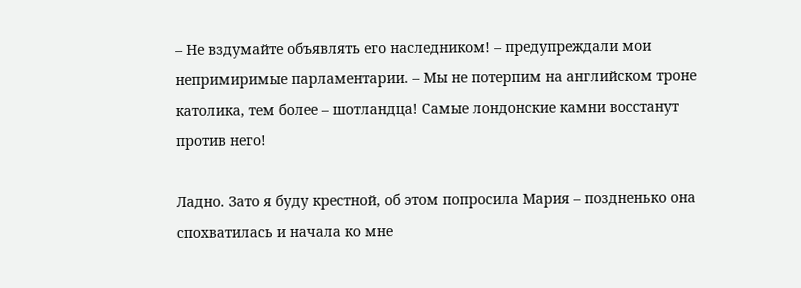– Не вздумайте объявлять его наследником! – предупреждали мои непримиримые парламентарии. – Мы не потерпим на английском троне католика, тем более – шотландца! Самые лондонские камни восстанут против него!

Ладно. Зато я буду крестной, об этом попросила Мария – поздненько она спохватилась и начала ко мне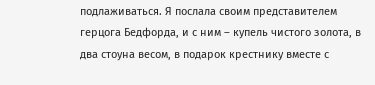подлаживаться. Я послала своим представителем герцога Бедфорда, и с ним – купель чистого золота, в два стоуна весом, в подарок крестнику вместе с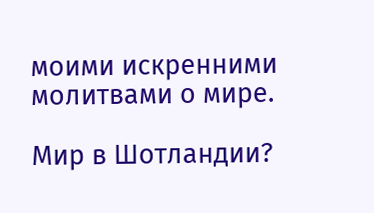моими искренними молитвами о мире.

Мир в Шотландии?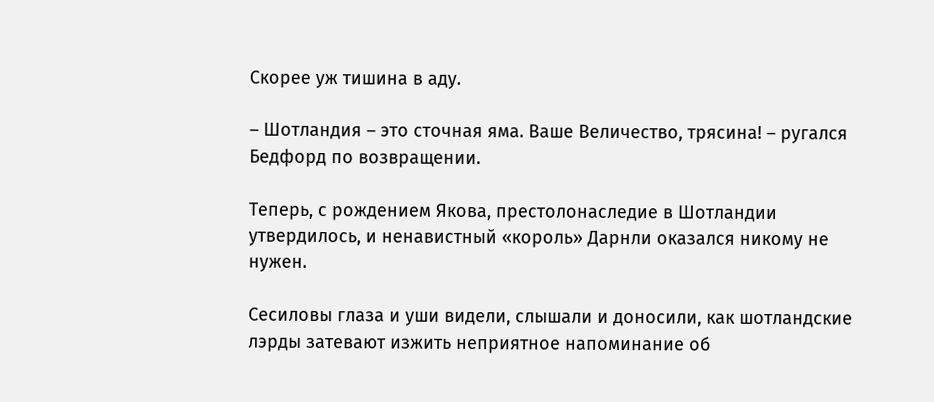Скорее уж тишина в аду.

– Шотландия – это сточная яма. Ваше Величество, трясина! – ругался Бедфорд по возвращении.

Теперь, с рождением Якова, престолонаследие в Шотландии утвердилось, и ненавистный «король» Дарнли оказался никому не нужен.

Сесиловы глаза и уши видели, слышали и доносили, как шотландские лэрды затевают изжить неприятное напоминание об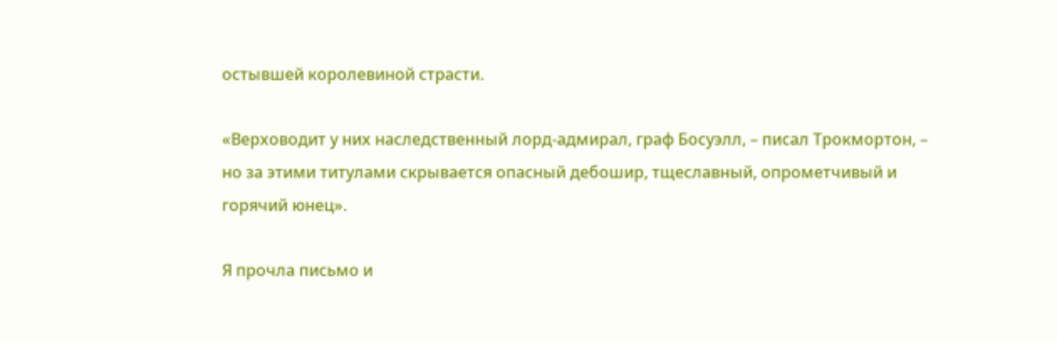остывшей королевиной страсти.

«Верховодит у них наследственный лорд-адмирал, граф Босуэлл, – писал Трокмортон, – но за этими титулами скрывается опасный дебошир, тщеславный, опрометчивый и горячий юнец».

Я прочла письмо и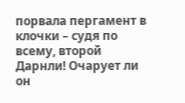порвала пергамент в клочки – судя по всему, второй Дарнли! Очарует ли он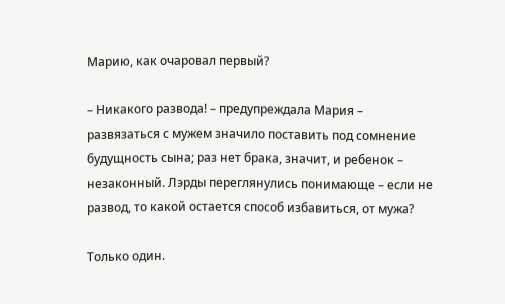Марию, как очаровал первый?

– Никакого развода! – предупреждала Мария – развязаться с мужем значило поставить под сомнение будущность сына; раз нет брака, значит, и ребенок – незаконный. Лэрды переглянулись понимающе – если не развод, то какой остается способ избавиться, от мужа?

Только один.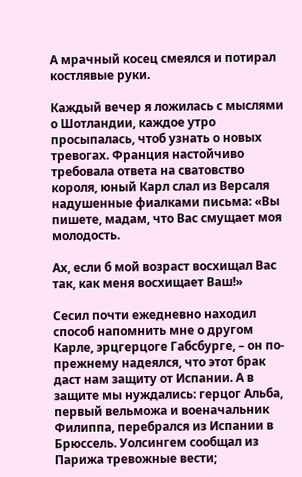А мрачный косец смеялся и потирал костлявые руки.

Каждый вечер я ложилась с мыслями о Шотландии, каждое утро просыпалась, чтоб узнать о новых тревогах. Франция настойчиво требовала ответа на сватовство короля, юный Карл слал из Версаля надушенные фиалками письма: «Вы пишете, мадам, что Вас смущает моя молодость.

Ах, если б мой возраст восхищал Вас так, как меня восхищает Ваш!»

Сесил почти ежедневно находил способ напомнить мне о другом Карле, эрцгерцоге Габсбурге, – он по-прежнему надеялся, что этот брак даст нам защиту от Испании. А в защите мы нуждались: герцог Альба, первый вельможа и военачальник Филиппа, перебрался из Испании в Брюссель. Уолсингем сообщал из Парижа тревожные вести;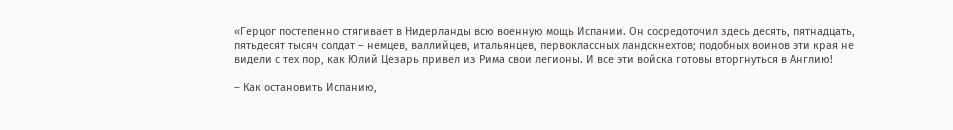«Герцог постепенно стягивает в Нидерланды всю военную мощь Испании. Он сосредоточил здесь десять, пятнадцать, пятьдесят тысяч солдат – немцев, валлийцев, итальянцев, первоклассных ландскнехтов; подобных воинов эти края не видели с тех пор, как Юлий Цезарь привел из Рима свои легионы. И все эти войска готовы вторгнуться в Англию!

– Как остановить Испанию,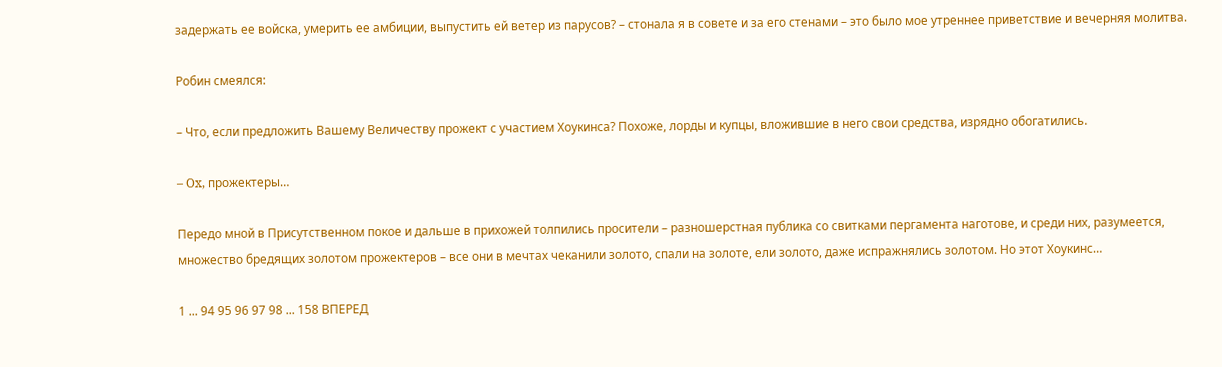задержать ее войска, умерить ее амбиции, выпустить ей ветер из парусов? – стонала я в совете и за его стенами – это было мое утреннее приветствие и вечерняя молитва.

Робин смеялся:

– Что, если предложить Вашему Величеству прожект с участием Хоукинса? Похоже, лорды и купцы, вложившие в него свои средства, изрядно обогатились.

– Ox, прожектеры…

Передо мной в Присутственном покое и дальше в прихожей толпились просители – разношерстная публика со свитками пергамента наготове, и среди них, разумеется, множество бредящих золотом прожектеров – все они в мечтах чеканили золото, спали на золоте, ели золото, даже испражнялись золотом. Но этот Хоукинс…

1 ... 94 95 96 97 98 ... 158 ВПЕРЕД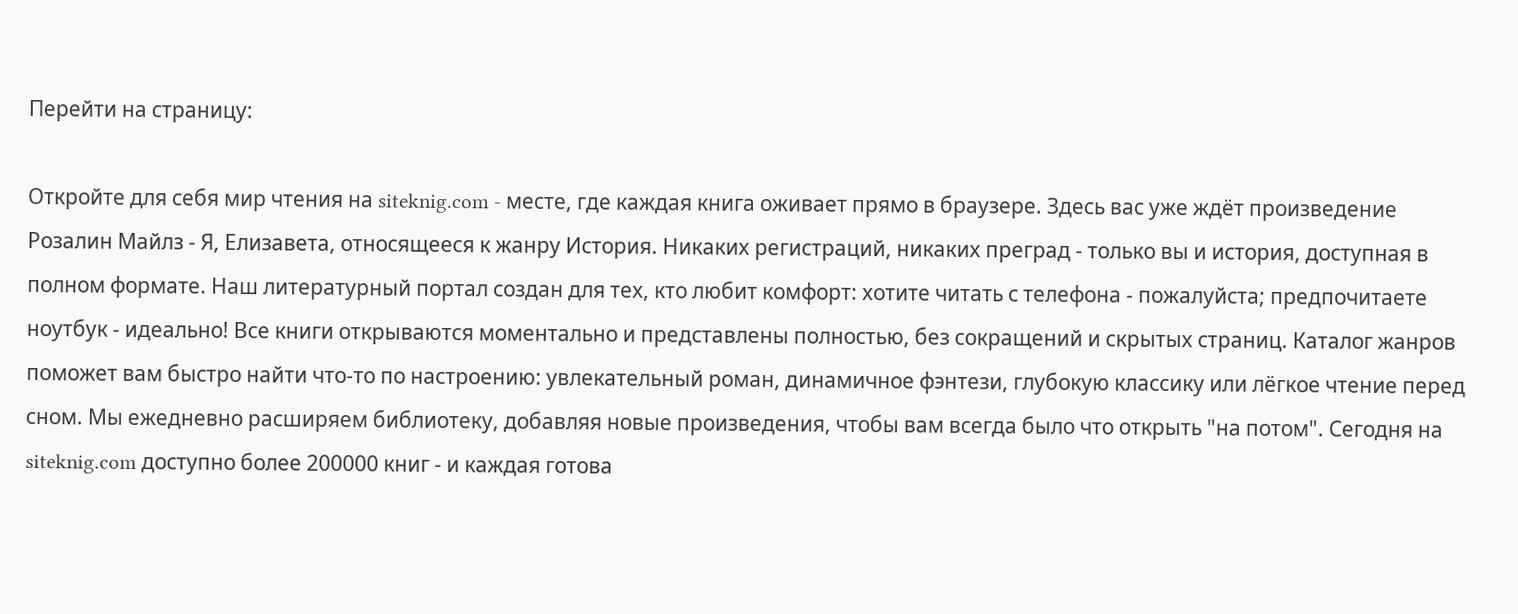Перейти на страницу:

Откройте для себя мир чтения на siteknig.com - месте, где каждая книга оживает прямо в браузере. Здесь вас уже ждёт произведение Розалин Майлз - Я, Елизавета, относящееся к жанру История. Никаких регистраций, никаких преград - только вы и история, доступная в полном формате. Наш литературный портал создан для тех, кто любит комфорт: хотите читать с телефона - пожалуйста; предпочитаете ноутбук - идеально! Все книги открываются моментально и представлены полностью, без сокращений и скрытых страниц. Каталог жанров поможет вам быстро найти что-то по настроению: увлекательный роман, динамичное фэнтези, глубокую классику или лёгкое чтение перед сном. Мы ежедневно расширяем библиотеку, добавляя новые произведения, чтобы вам всегда было что открыть "на потом". Сегодня на siteknig.com доступно более 200000 книг - и каждая готова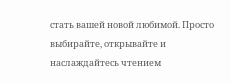стать вашей новой любимой. Просто выбирайте, открывайте и наслаждайтесь чтением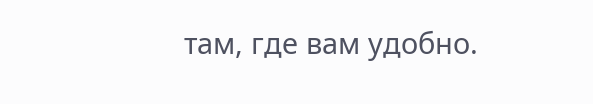там, где вам удобно.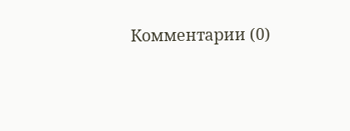Комментарии (0)